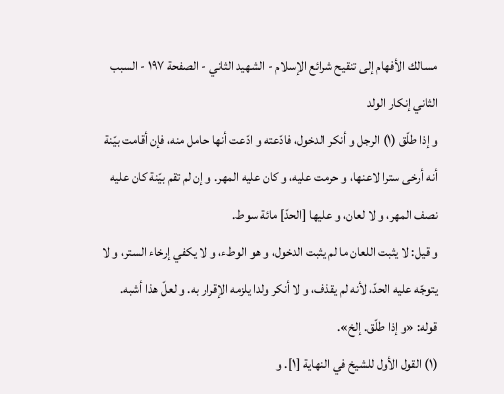مسالك الأفهام إلى تنقيح شرائع الإسلام - الشهيد الثاني - الصفحة ١٩٧ - السبب الثاني إنكار الولد
و إذا طلّق (١) الرجل و أنكر الدخول، فادّعته و ادّعت أنها حامل منه، فإن أقامت بيّنة أنه أرخى سترا لاعنها، و حرمت عليه، و كان عليه المهر. و إن لم تقم بيّنة كان عليه نصف المهر، و لا لعان، و عليها [الحدّ] مائة سوط.
و قيل: لا يثبت اللعان ما لم يثبت الدخول، و هو الوطء، و لا يكفي إرخاء الستر، و لا يتوجّه عليه الحدّ، لأنه لم يقذف، و لا أنكر ولدا يلزمه الإقرار به. و لعلّ هذا أشبه.
قوله: «و إذا طلّق. إلخ».
(١) القول الأول للشيخ في النهاية [١]. و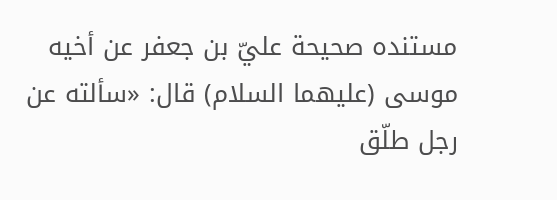مستنده صحيحة عليّ بن جعفر عن أخيه موسى (عليهما السلام) قال: «سألته عن رجل طلّق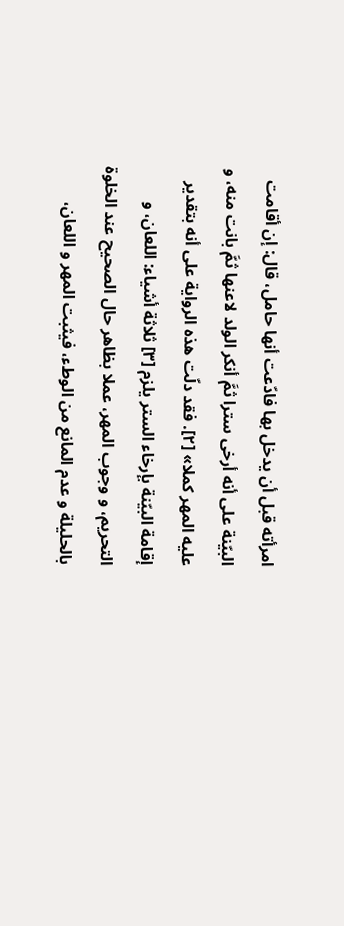امرأته قبل أن يدخل بها فادّعت أنها حامل، قال: إن أقامت البيّنة على أنه أرخى سترا ثمَّ أنكر الولد لاعنها ثمَّ بانت منه، و عليه المهر كملا» [٢]. فقد دلّت هذه الرواية على أنه بتقدير إقامة البيّنة بإرخاء الستر يلزم [٣] ثلاثة أشياء: اللعان، و التحريم، و وجوب المهر، عملا بظاهر حال الصحيح عند الخلوة بالحليلة و عدم المانع من الوطء، فيثبت المهر و اللعان،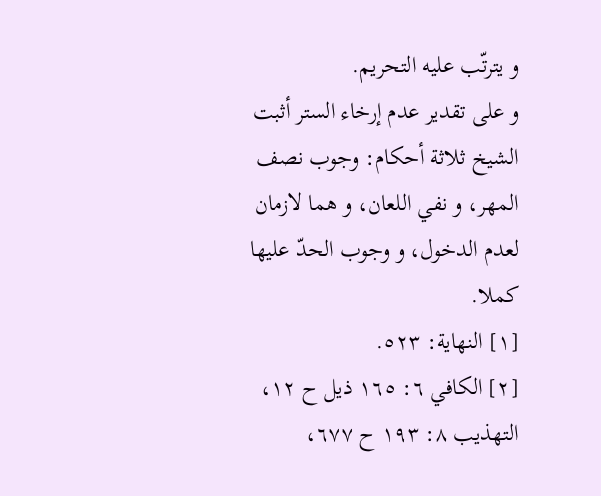و يترتّب عليه التحريم.
و على تقدير عدم إرخاء الستر أثبت الشيخ ثلاثة أحكام: وجوب نصف المهر، و نفي اللعان، و هما لازمان لعدم الدخول، و وجوب الحدّ عليها كملا.
[١] النهاية: ٥٢٣.
[٢] الكافي ٦: ١٦٥ ذيل ح ١٢، التهذيب ٨: ١٩٣ ح ٦٧٧،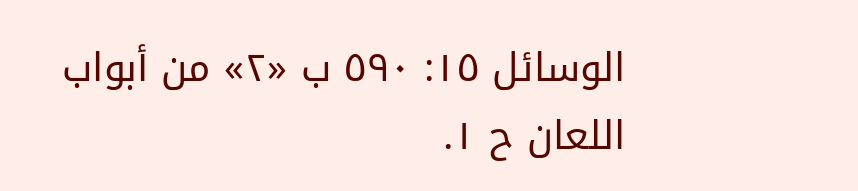الوسائل ١٥: ٥٩٠ ب «٢» من أبواب اللعان ح ١.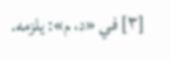[٣] في «د، م»: يلزمه.